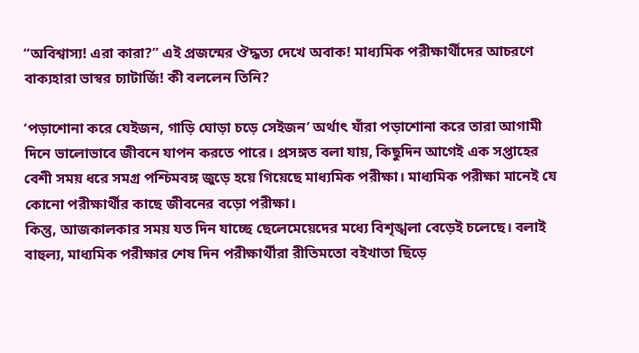“অবিশ্বাস্য! এরা কারা?” এই প্রজন্মের ঔদ্ধত্য দেখে অবাক! মাধ্যমিক পরীক্ষার্থীদের আচরণে বাক্যহারা ভাস্বর চ্যাটার্জি! কী বললেন তিনি?

‘পড়াশোনা করে যেইজন, গাড়ি ঘোড়া চড়ে সেইজন’ অর্থাৎ যাঁরা পড়াশোনা করে তারা আগামী দিনে ভালোভাবে জীবনে যাপন করতে পারে। প্রসঙ্গত বলা যায়, কিছুদিন আগেই এক সপ্তাহের বেশী সময় ধরে সমগ্র পশ্চিমবঙ্গ জুড়ে হয়ে গিয়েছে মাধ্যমিক পরীক্ষা। মাধ্যমিক পরীক্ষা মানেই যে কোনো পরীক্ষার্থীর কাছে জীবনের বড়ো পরীক্ষা।
কিন্তু, আজকালকার সময় যত দিন যাচ্ছে ছেলেমেয়েদের মধ্যে বিশৃঙ্খলা বেড়েই চলেছে। বলাই বাহুল্য, মাধ্যমিক পরীক্ষার শেষ দিন পরীক্ষার্থীরা রীতিমতো বইখাতা ছিঁড়ে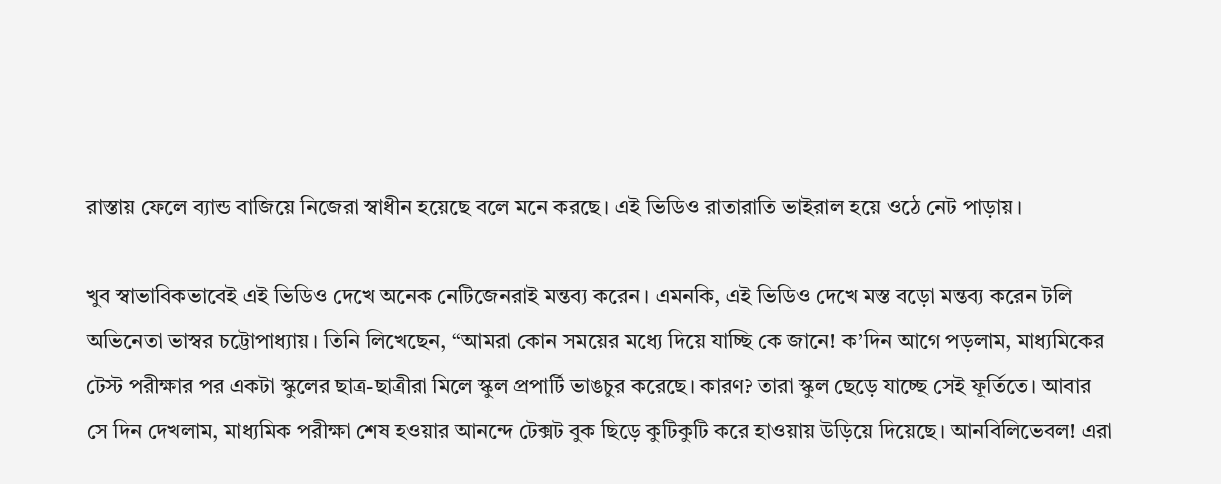রাস্তায় ফেলে ব্যান্ড বাজিয়ে নিজেরা স্বাধীন হয়েছে বলে মনে করছে। এই ভিডিও রাতারাতি ভাইরাল হয়ে ওঠে নেট পাড়ায়।

খুব স্বাভাবিকভাবেই এই ভিডিও দেখে অনেক নেটিজেনরাই মন্তব্য করেন। এমনকি, এই ভিডিও দেখে মস্ত বড়ো মন্তব্য করেন টলি অভিনেতা ভাস্বর চট্টোপাধ্যায়। তিনি লিখেছেন, “আমরা কোন সময়ের মধ্যে দিয়ে যাচ্ছি কে জানে! ক’দিন আগে পড়লাম, মাধ্যমিকের টেস্ট পরীক্ষার পর একটা স্কুলের ছাত্র-ছাত্রীরা মিলে স্কুল প্রপার্টি ভাঙচুর করেছে। কারণ? তারা স্কুল ছেড়ে যাচ্ছে সেই ফূর্তিতে। আবার সে দিন দেখলাম, মাধ্যমিক পরীক্ষা শেষ হওয়ার আনন্দে টেক্সট বুক ছিড়ে কুটিকুটি করে হাওয়ায় উড়িয়ে দিয়েছে। আনবিলিভেবল! এরা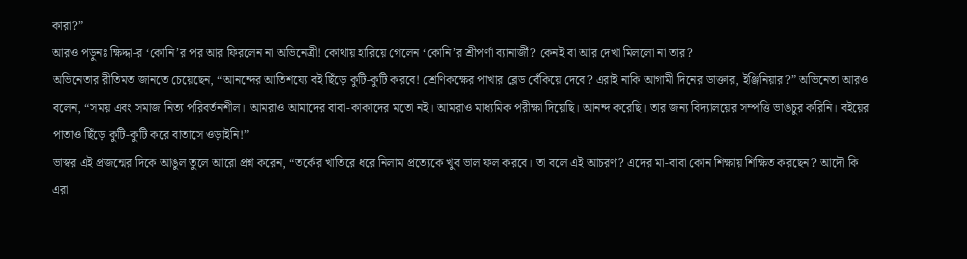কারা?”
আরও পড়ুনঃ ক্ষিদ্দা-র ‘কোনি’র পর আর ফিরলেন না অভিনেত্রী! কোথায় হারিয়ে গেলেন ‘কোনি’র শ্রীপর্ণা ব্যানার্জী? কেনই বা আর দেখা মিললো না তার?
অভিনেতার রীতিমত জানতে চেয়েছেন, “আনন্দের আতিশয্যে বই ছিঁড়ে কুটি-কুটি করবে! শ্রেণিকক্ষের পাখার ব্লেড বেঁকিয়ে দেবে? এরাই নাকি আগামী দিনের ডাক্তার, ইঞ্জিনিয়ার?” অভিনেতা আরও বলেন, “সময় এবং সমাজ নিত্য পরিবর্তনশীল। আমরাও আমাদের বাবা-কাকাদের মতো নই। আমরাও মাধ্যমিক পরীক্ষা দিয়েছি। আনন্দ করেছি। তার জন্য বিদ্যালয়ের সম্পত্তি ভাঙচুর করিনি। বইয়ের পাতাও ছিঁড়ে কুটি-কুটি করে বাতাসে ওড়াইনি!”
ভাস্বর এই প্রজন্মের দিকে আঙুল তুলে আরো প্রশ্ন করেন, “তর্কের খাতিরে ধরে নিলাম প্রত্যেকে খুব ভাল ফল করবে। তা বলে এই আচরণ? এদের মা-বাবা কোন শিক্ষায় শিক্ষিত করছেন? আদৌ কি এরা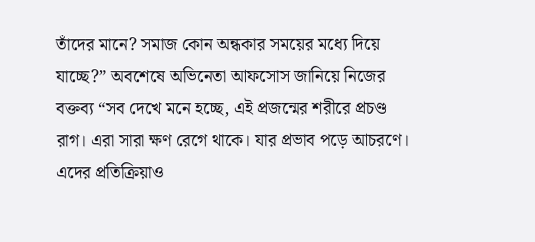তাঁদের মানে? সমাজ কোন অন্ধকার সময়ের মধ্যে দিয়ে যাচ্ছে?” অবশেষে অভিনেতা আফসোস জানিয়ে নিজের বক্তব্য “সব দেখে মনে হচ্ছে, এই প্রজন্মের শরীরে প্রচণ্ড রাগ। এরা সারা ক্ষণ রেগে থাকে। যার প্রভাব পড়ে আচরণে। এদের প্রতিক্রিয়াও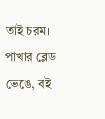তাই চরম। পাখার ব্লেড ভেঙে, বই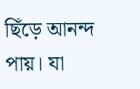ছিঁড়ে আনন্দ পায়। যা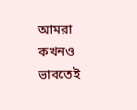আমরা কখনও ভাবতেই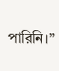পারিনি।”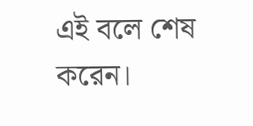এই বলে শেষ করেন।